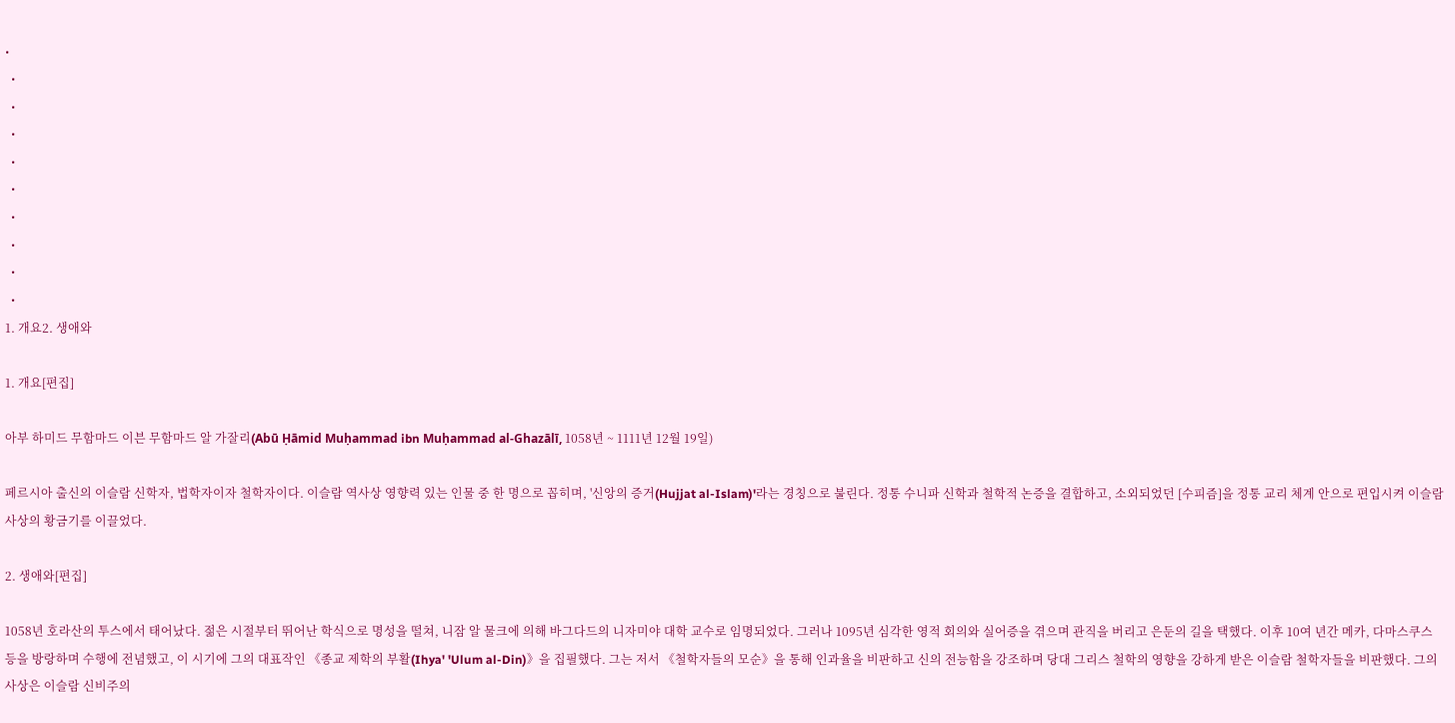•
  •
  •
  •
  •
  •
  •
  •
  •
  •
1. 개요2. 생애와

1. 개요[편집]

아부 하미드 무함마드 이븐 무함마드 알 가잘리(Abū Ḥāmid Muḥammad ibn Muḥammad al-Ghazālī, 1058년 ~ 1111년 12월 19일)

페르시아 출신의 이슬람 신학자, 법학자이자 철학자이다. 이슬람 역사상 영향력 있는 인물 중 한 명으로 꼽히며, '신앙의 증거(Hujjat al-Islam)'라는 경칭으로 불린다. 정통 수니파 신학과 철학적 논증을 결합하고, 소외되었던 [수피즘]을 정통 교리 체계 안으로 편입시켜 이슬람 사상의 황금기를 이끌었다.

2. 생애와[편집]

1058년 호라산의 투스에서 태어났다. 젊은 시절부터 뛰어난 학식으로 명성을 떨쳐, 니잠 알 물크에 의해 바그다드의 니자미야 대학 교수로 임명되었다. 그러나 1095년 심각한 영적 회의와 실어증을 겪으며 관직을 버리고 은둔의 길을 택했다. 이후 10여 년간 메카, 다마스쿠스 등을 방랑하며 수행에 전념했고, 이 시기에 그의 대표작인 《종교 제학의 부활(Ihya' 'Ulum al-Din)》을 집필했다. 그는 저서 《철학자들의 모순》을 통해 인과율을 비판하고 신의 전능함을 강조하며 당대 그리스 철학의 영향을 강하게 받은 이슬람 철학자들을 비판했다. 그의 사상은 이슬람 신비주의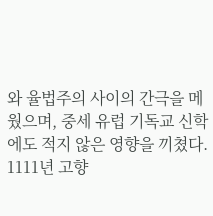와 율법주의 사이의 간극을 메웠으며, 중세 유럽 기독교 신학에도 적지 않은 영향을 끼쳤다. 1111년 고향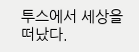투스에서 세상을 떠났다.